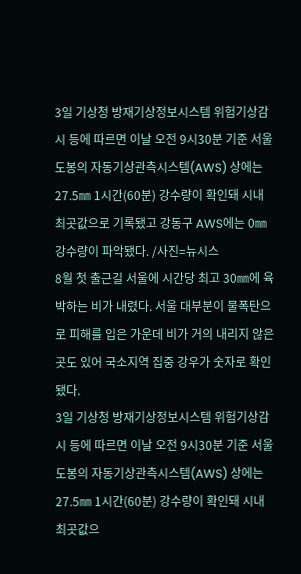3일 기상청 방재기상정보시스템 위험기상감시 등에 따르면 이날 오전 9시30분 기준 서울 도봉의 자동기상관측시스템(AWS) 상에는 27.5㎜ 1시간(60분) 강수량이 확인돼 시내 최곳값으로 기록됐고 강동구 AWS에는 0㎜ 강수량이 파악됐다. /사진=뉴시스
8월 첫 출근길 서울에 시간당 최고 30㎜에 육박하는 비가 내렸다. 서울 대부분이 물폭탄으로 피해를 입은 가운데 비가 거의 내리지 않은 곳도 있어 국소지역 집중 강우가 숫자로 확인됐다.
3일 기상청 방재기상정보시스템 위험기상감시 등에 따르면 이날 오전 9시30분 기준 서울 도봉의 자동기상관측시스템(AWS) 상에는 27.5㎜ 1시간(60분) 강수량이 확인돼 시내 최곳값으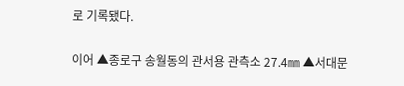로 기록됐다.

이어 ▲종로구 송월동의 관서용 관측소 27.4㎜ ▲서대문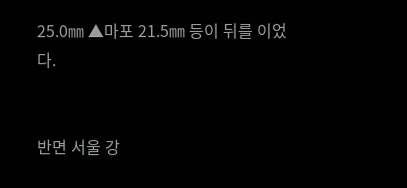25.0㎜ ▲마포 21.5㎜ 등이 뒤를 이었다.


반면 서울 강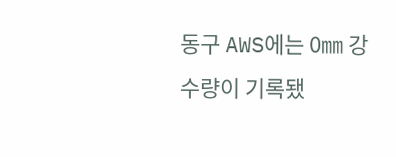동구 AWS에는 0㎜ 강수량이 기록됐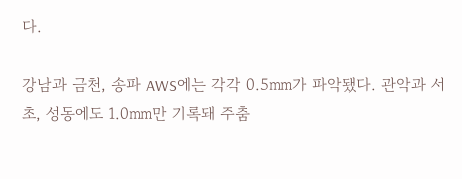다.

강남과 금천, 송파 AWS에는 각각 0.5㎜가 파악됐다. 관악과 서초, 성동에도 1.0㎜만 기록돼 주춤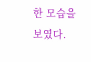한 모습을 보였다.